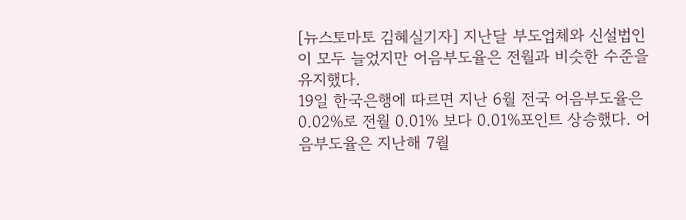[뉴스토마토 김혜실기자] 지난달 부도업체와 신설법인이 모두 늘었지만 어음부도율은 전월과 비슷한 수준을 유지했다.
19일 한국은행에 따르면 지난 6월 전국 어음부도율은 0.02%로 전월 0.01% 보다 0.01%포인트 상승했다. 어음부도율은 지난해 7월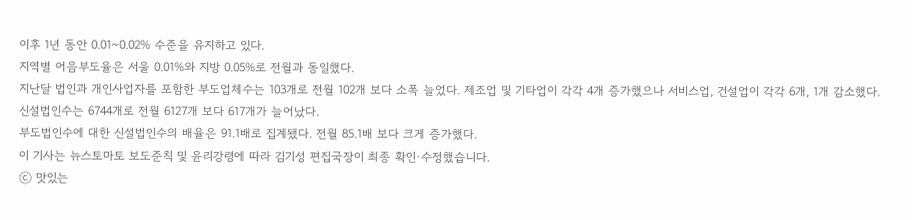이후 1년 동안 0.01~0.02% 수준을 유지하고 있다.
지역별 어음부도율은 서울 0.01%와 지방 0.05%로 전월과 동일했다.
지난달 법인과 개인사업자를 포함한 부도업체수는 103개로 전월 102개 보다 소폭 늘었다. 제조업 및 기타업이 각각 4개 증가했으나 서비스업, 건설업이 각각 6개, 1개 감소했다.
신설법인수는 6744개로 전월 6127개 보다 617개가 늘어났다.
부도법인수에 대한 신설법인수의 배율은 91.1배로 집계됐다. 전월 85.1배 보다 크게 증가했다.
이 기사는 뉴스토마토 보도준칙 및 윤리강령에 따라 김기성 편집국장이 최종 확인·수정했습니다.
ⓒ 맛있는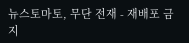뉴스토마토, 무단 전재 - 재배포 금지